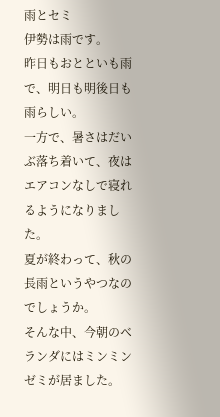雨とセミ
伊勢は雨です。
昨日もおとといも雨で、明日も明後日も雨らしい。
一方で、暑さはだいぶ落ち着いて、夜はエアコンなしで寝れるようになりました。
夏が終わって、秋の長雨というやつなのでしょうか。
そんな中、今朝のベランダにはミンミンゼミが居ました。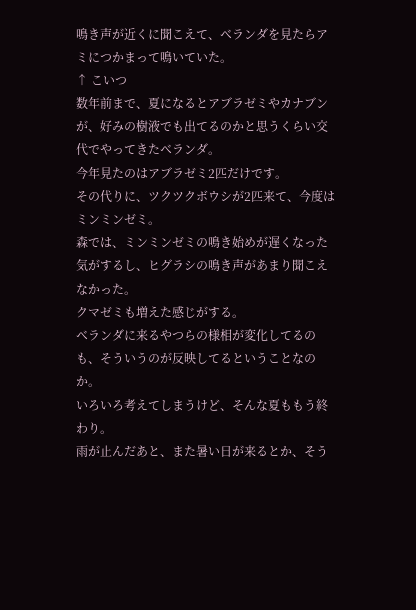鳴き声が近くに聞こえて、ベランダを見たらアミにつかまって鳴いていた。
↑ こいつ
数年前まで、夏になるとアブラゼミやカナブンが、好みの樹液でも出てるのかと思うくらい交代でやってきたベランダ。
今年見たのはアブラゼミ2匹だけです。
その代りに、ツクツクボウシが2匹来て、今度はミンミンゼミ。
森では、ミンミンゼミの鳴き始めが遅くなった気がするし、ヒグラシの鳴き声があまり聞こえなかった。
クマゼミも増えた感じがする。
ベランダに来るやつらの様相が変化してるのも、そういうのが反映してるということなのか。
いろいろ考えてしまうけど、そんな夏ももう終わり。
雨が止んだあと、また暑い日が来るとか、そう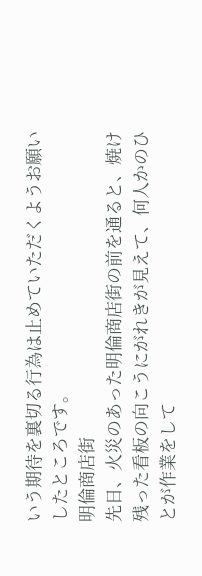いう期待を裏切る行為は止めていただくようお願いしたところです。
明倫商店街
先日、火災のあった明倫商店街の前を通ると、焼け残った看板の向こうにがれきが見えて、何人かのひとが作業をして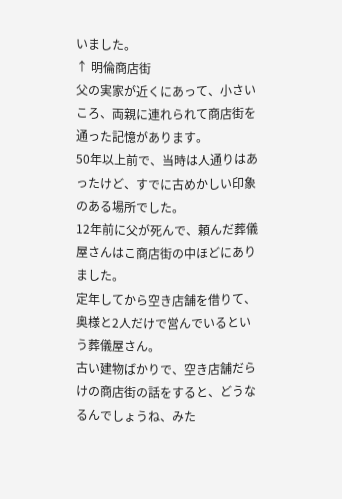いました。
↑ 明倫商店街
父の実家が近くにあって、小さいころ、両親に連れられて商店街を通った記憶があります。
50年以上前で、当時は人通りはあったけど、すでに古めかしい印象のある場所でした。
12年前に父が死んで、頼んだ葬儀屋さんはこ商店街の中ほどにありました。
定年してから空き店舗を借りて、奥様と2人だけで営んでいるという葬儀屋さん。
古い建物ばかりで、空き店舗だらけの商店街の話をすると、どうなるんでしょうね、みた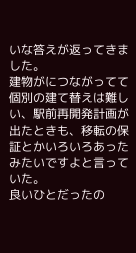いな答えが返ってきました。
建物がにつながってて個別の建て替えは難しい、駅前再開発計画が出たときも、移転の保証とかいろいろあったみたいですよと言っていた。
良いひとだったの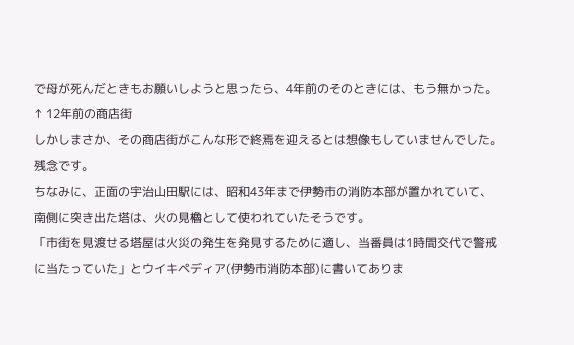で母が死んだときもお願いしようと思ったら、4年前のそのときには、もう無かった。
↑ 12年前の商店街
しかしまさか、その商店街がこんな形で終焉を迎えるとは想像もしていませんでした。
残念です。
ちなみに、正面の宇治山田駅には、昭和43年まで伊勢市の消防本部が置かれていて、南側に突き出た塔は、火の見櫓として使われていたそうです。
「市街を見渡せる塔屋は火災の発生を発見するために適し、当番員は1時間交代で警戒に当たっていた」とウイキペディア(伊勢市消防本部)に書いてありま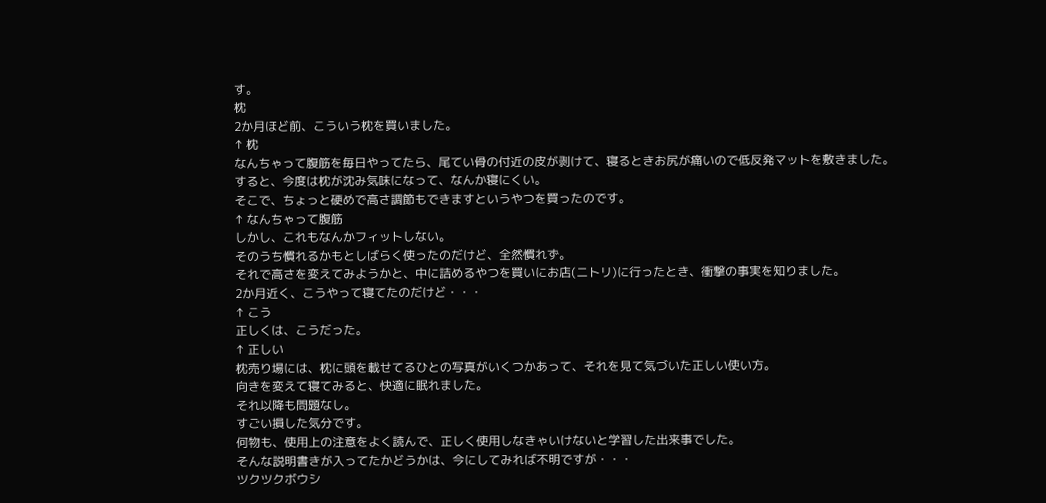す。
枕
2か月ほど前、こういう枕を買いました。
↑ 枕
なんちゃって腹筋を毎日やってたら、尾てい骨の付近の皮が剥けて、寝るときお尻が痛いので低反発マットを敷きました。
すると、今度は枕が沈み気味になって、なんか寝にくい。
そこで、ちょっと硬めで高さ調節もできますというやつを買ったのです。
↑ なんちゃって腹筋
しかし、これもなんかフィットしない。
そのうち慣れるかもとしばらく使ったのだけど、全然慣れず。
それで高さを変えてみようかと、中に詰めるやつを買いにお店(ニトリ)に行ったとき、衝撃の事実を知りました。
2か月近く、こうやって寝てたのだけど・・・
↑ こう
正しくは、こうだった。
↑ 正しい
枕売り場には、枕に頭を載せてるひとの写真がいくつかあって、それを見て気づいた正しい使い方。
向きを変えて寝てみると、快適に眠れました。
それ以降も問題なし。
すごい損した気分です。
何物も、使用上の注意をよく読んで、正しく使用しなきゃいけないと学習した出来事でした。
そんな説明書きが入ってたかどうかは、今にしてみれば不明ですが・・・
ツクツクボウシ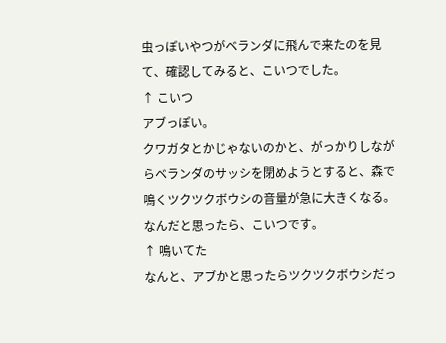虫っぽいやつがベランダに飛んで来たのを見て、確認してみると、こいつでした。
↑ こいつ
アブっぽい。
クワガタとかじゃないのかと、がっかりしながらベランダのサッシを閉めようとすると、森で鳴くツクツクボウシの音量が急に大きくなる。
なんだと思ったら、こいつです。
↑ 鳴いてた
なんと、アブかと思ったらツクツクボウシだっ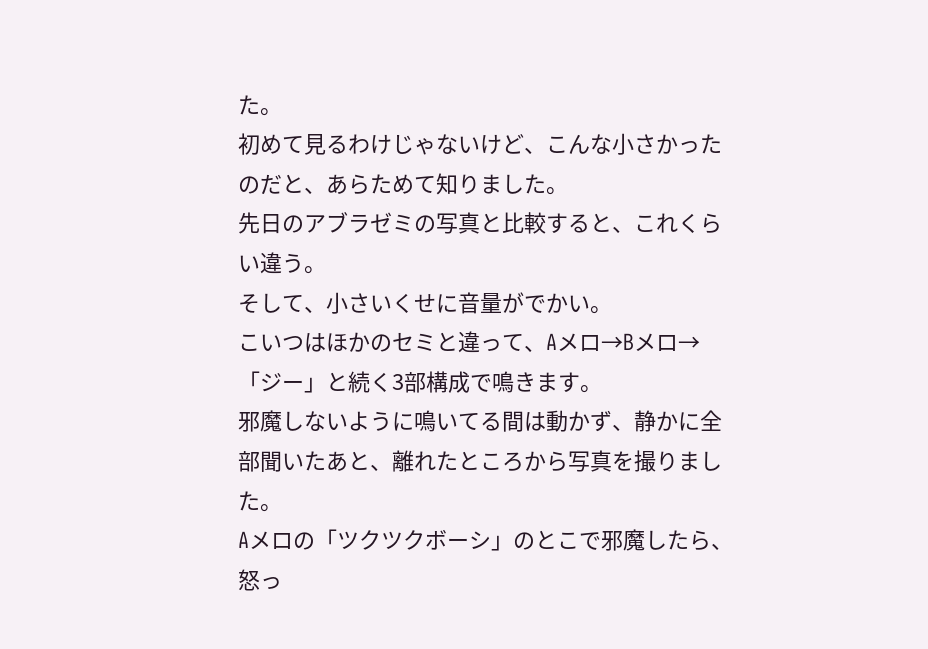た。
初めて見るわけじゃないけど、こんな小さかったのだと、あらためて知りました。
先日のアブラゼミの写真と比較すると、これくらい違う。
そして、小さいくせに音量がでかい。
こいつはほかのセミと違って、Aメロ→Bメロ→「ジー」と続く3部構成で鳴きます。
邪魔しないように鳴いてる間は動かず、静かに全部聞いたあと、離れたところから写真を撮りました。
Aメロの「ツクツクボーシ」のとこで邪魔したら、怒っ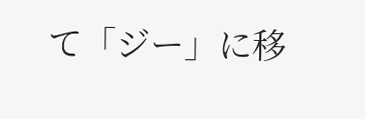て「ジー」に移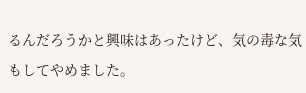るんだろうかと興味はあったけど、気の毒な気もしてやめました。